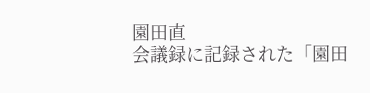園田直
会議録に記録された「園田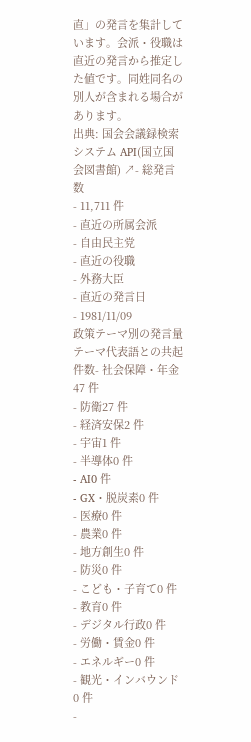直」の発言を集計しています。会派・役職は直近の発言から推定した値です。同姓同名の別人が含まれる場合があります。
出典: 国会会議録検索システム API(国立国会図書館) ↗- 総発言数
- 11,711 件
- 直近の所属会派
- 自由民主党
- 直近の役職
- 外務大臣
- 直近の発言日
- 1981/11/09
政策テーマ別の発言量
テーマ代表語との共起件数- 社会保障・年金47 件
- 防衛27 件
- 経済安保2 件
- 宇宙1 件
- 半導体0 件
- AI0 件
- GX・脱炭素0 件
- 医療0 件
- 農業0 件
- 地方創生0 件
- 防災0 件
- こども・子育て0 件
- 教育0 件
- デジタル行政0 件
- 労働・賃金0 件
- エネルギー0 件
- 観光・インバウンド0 件
-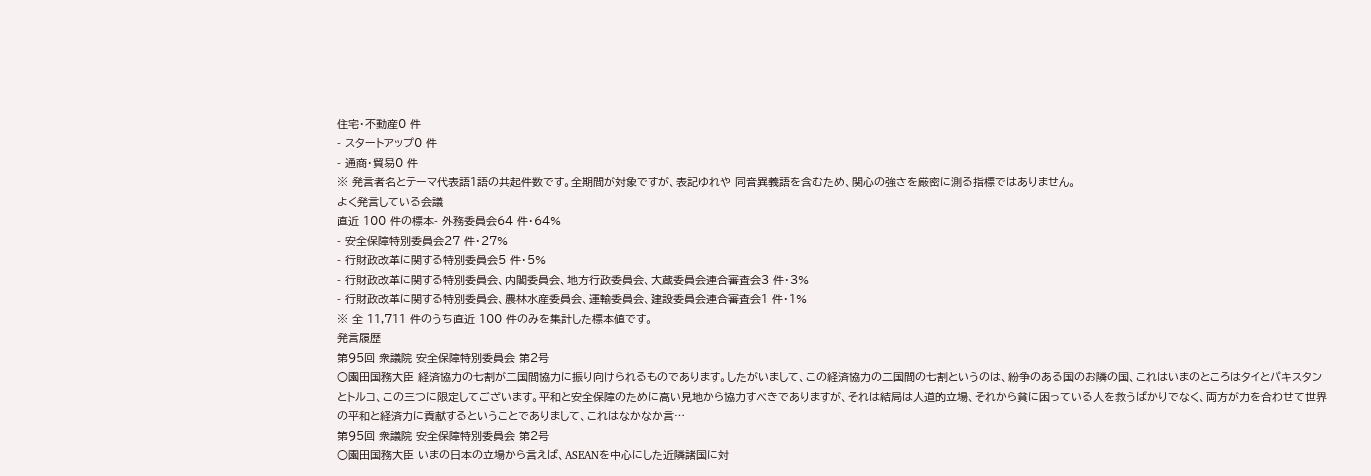住宅・不動産0 件
- スタートアップ0 件
- 通商・貿易0 件
※ 発言者名とテーマ代表語1語の共起件数です。全期間が対象ですが、表記ゆれや 同音異義語を含むため、関心の強さを厳密に測る指標ではありません。
よく発言している会議
直近 100 件の標本- 外務委員会64 件・64%
- 安全保障特別委員会27 件・27%
- 行財政改革に関する特別委員会5 件・5%
- 行財政改革に関する特別委員会、内閣委員会、地方行政委員会、大蔵委員会連合審査会3 件・3%
- 行財政改革に関する特別委員会、農林水産委員会、運輸委員会、建設委員会連合審査会1 件・1%
※ 全 11,711 件のうち直近 100 件のみを集計した標本値です。
発言履歴
第95回 衆議院 安全保障特別委員会 第2号
○園田国務大臣 経済協力の七割が二国間協力に振り向けられるものであります。したがいまして、この経済協力の二国間の七割というのは、紛争のある国のお隣の国、これはいまのところはタイとパキスタンとトルコ、この三つに限定してございます。平和と安全保障のために高い見地から協力すべきでありますが、それは結局は人道的立場、それから貧に困っている人を救うばかりでなく、両方が力を合わせて世界の平和と経済力に貢献するということでありまして、これはなかなか言…
第95回 衆議院 安全保障特別委員会 第2号
○園田国務大臣 いまの日本の立場から言えば、ASEANを中心にした近隣諸国に対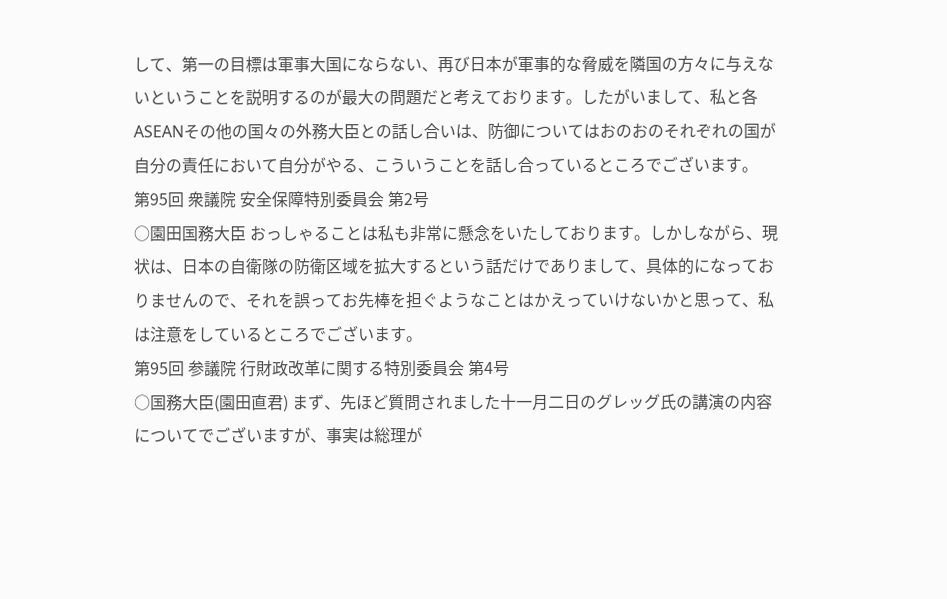して、第一の目標は軍事大国にならない、再び日本が軍事的な脅威を隣国の方々に与えないということを説明するのが最大の問題だと考えております。したがいまして、私と各ASEANその他の国々の外務大臣との話し合いは、防御についてはおのおのそれぞれの国が自分の責任において自分がやる、こういうことを話し合っているところでございます。
第95回 衆議院 安全保障特別委員会 第2号
○園田国務大臣 おっしゃることは私も非常に懸念をいたしております。しかしながら、現状は、日本の自衛隊の防衛区域を拡大するという話だけでありまして、具体的になっておりませんので、それを誤ってお先棒を担ぐようなことはかえっていけないかと思って、私は注意をしているところでございます。
第95回 参議院 行財政改革に関する特別委員会 第4号
○国務大臣(園田直君) まず、先ほど質問されました十一月二日のグレッグ氏の講演の内容についてでございますが、事実は総理が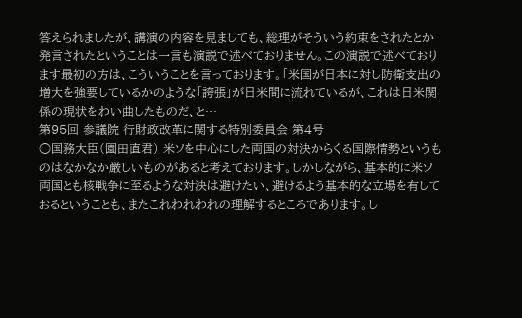答えられましたが、講演の内容を見ましても、総理がそういう約束をされたとか発言されたということは一言も演説で述べておりません。この演説で述べております最初の方は、こういうことを言っております。「米国が日本に対し防衛支出の増大を強要しているかのような「誇張」が日米間に流れているが、これは日米関係の現状をわい曲したものだ、と…
第95回 参議院 行財政改革に関する特別委員会 第4号
○国務大臣(園田直君) 米ソを中心にした両国の対決からくる国際情勢というものはなかなか厳しいものがあると考えております。しかしながら、基本的に米ソ両国とも核戦争に至るような対決は避けたい、避けるよう基本的な立場を有しておるということも、またこれわれわれの理解するところであります。し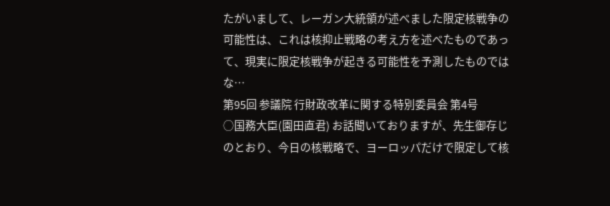たがいまして、レーガン大統領が述べました限定核戦争の可能性は、これは核抑止戦略の考え方を述べたものであって、現実に限定核戦争が起きる可能性を予測したものではな…
第95回 参議院 行財政改革に関する特別委員会 第4号
○国務大臣(園田直君) お話聞いておりますが、先生御存じのとおり、今日の核戦略で、ヨーロッパだけで限定して核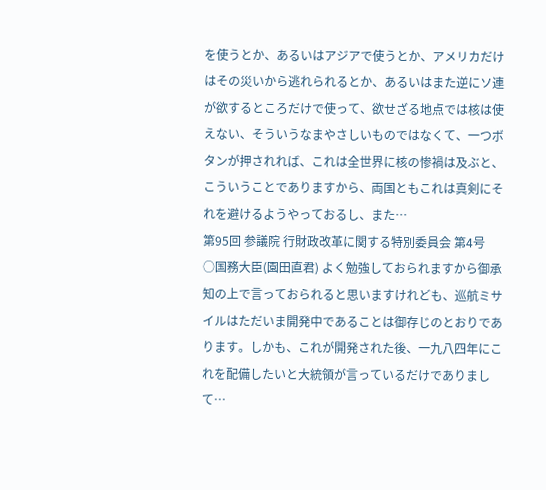を使うとか、あるいはアジアで使うとか、アメリカだけはその災いから逃れられるとか、あるいはまた逆にソ連が欲するところだけで使って、欲せざる地点では核は使えない、そういうなまやさしいものではなくて、一つボタンが押されれば、これは全世界に核の惨禍は及ぶと、こういうことでありますから、両国ともこれは真剣にそれを避けるようやっておるし、また…
第95回 参議院 行財政改革に関する特別委員会 第4号
○国務大臣(園田直君) よく勉強しておられますから御承知の上で言っておられると思いますけれども、巡航ミサイルはただいま開発中であることは御存じのとおりであります。しかも、これが開発された後、一九八四年にこれを配備したいと大統領が言っているだけでありまして…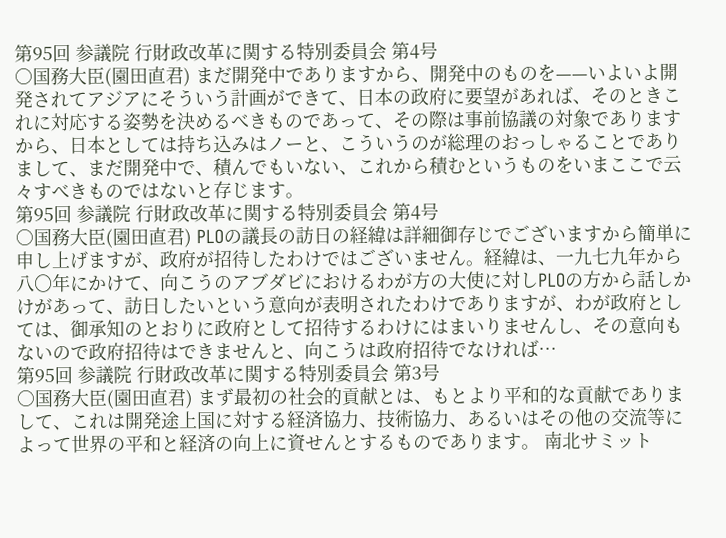第95回 参議院 行財政改革に関する特別委員会 第4号
○国務大臣(園田直君) まだ開発中でありますから、開発中のものを——いよいよ開発されてアジアにそういう計画ができて、日本の政府に要望があれば、そのときこれに対応する姿勢を決めるべきものであって、その際は事前協議の対象でありますから、日本としては持ち込みはノーと、こういうのが総理のおっしゃることでありまして、まだ開発中で、積んでもいない、これから積むというものをいまここで云々すべきものではないと存じます。
第95回 参議院 行財政改革に関する特別委員会 第4号
○国務大臣(園田直君) PLOの議長の訪日の経緯は詳細御存じでございますから簡単に申し上げますが、政府が招待したわけではございません。経緯は、一九七九年から八〇年にかけて、向こうのアブダビにおけるわが方の大使に対しPLOの方から話しかけがあって、訪日したいという意向が表明されたわけでありますが、わが政府としては、御承知のとおりに政府として招待するわけにはまいりませんし、その意向もないので政府招待はできませんと、向こうは政府招待でなければ…
第95回 参議院 行財政改革に関する特別委員会 第3号
○国務大臣(園田直君) まず最初の社会的貢献とは、もとより平和的な貢献でありまして、これは開発途上国に対する経済協力、技術協力、あるいはその他の交流等によって世界の平和と経済の向上に資せんとするものであります。 南北サミット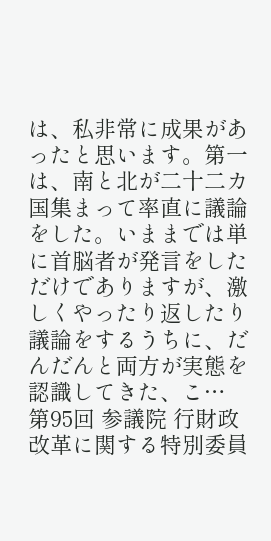は、私非常に成果があったと思います。第一は、南と北が二十二カ国集まって率直に議論をした。いままでは単に首脳者が発言をしただけでありますが、激しくやったり返したり議論をするうちに、だんだんと両方が実態を認識してきた、こ…
第95回 参議院 行財政改革に関する特別委員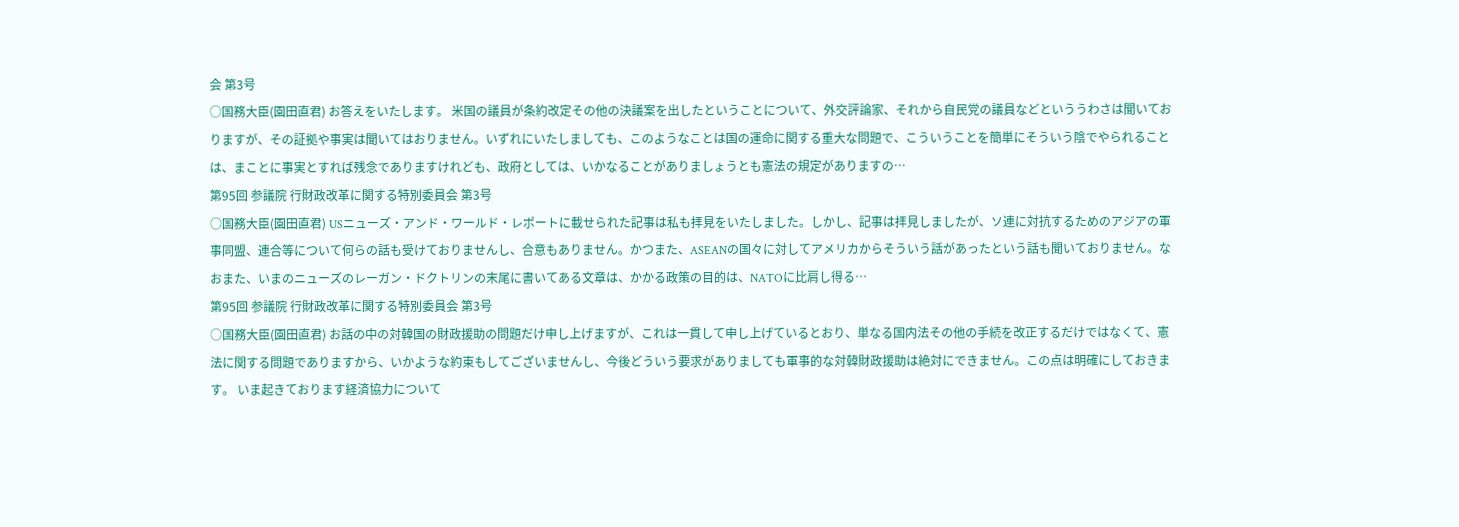会 第3号
○国務大臣(園田直君) お答えをいたします。 米国の議員が条約改定その他の決議案を出したということについて、外交評論家、それから自民党の議員などといううわさは聞いておりますが、その証拠や事実は聞いてはおりません。いずれにいたしましても、このようなことは国の運命に関する重大な問題で、こういうことを簡単にそういう陰でやられることは、まことに事実とすれば残念でありますけれども、政府としては、いかなることがありましょうとも憲法の規定がありますの…
第95回 参議院 行財政改革に関する特別委員会 第3号
○国務大臣(園田直君) USニューズ・アンド・ワールド・レポートに載せられた記事は私も拝見をいたしました。しかし、記事は拝見しましたが、ソ連に対抗するためのアジアの軍事同盟、連合等について何らの話も受けておりませんし、合意もありません。かつまた、ASEANの国々に対してアメリカからそういう話があったという話も聞いておりません。なおまた、いまのニューズのレーガン・ドクトリンの末尾に書いてある文章は、かかる政策の目的は、NATOに比肩し得る…
第95回 参議院 行財政改革に関する特別委員会 第3号
○国務大臣(園田直君) お話の中の対韓国の財政援助の問題だけ申し上げますが、これは一貫して申し上げているとおり、単なる国内法その他の手続を改正するだけではなくて、憲法に関する問題でありますから、いかような約束もしてございませんし、今後どういう要求がありましても軍事的な対韓財政援助は絶対にできません。この点は明確にしておきます。 いま起きております経済協力について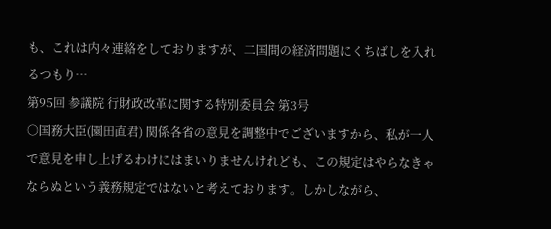も、これは内々連絡をしておりますが、二国間の経済問題にくちばしを入れるつもり…
第95回 参議院 行財政改革に関する特別委員会 第3号
○国務大臣(園田直君) 関係各省の意見を調整中でございますから、私が一人で意見を申し上げるわけにはまいりませんけれども、この規定はやらなきゃならぬという義務規定ではないと考えております。しかしながら、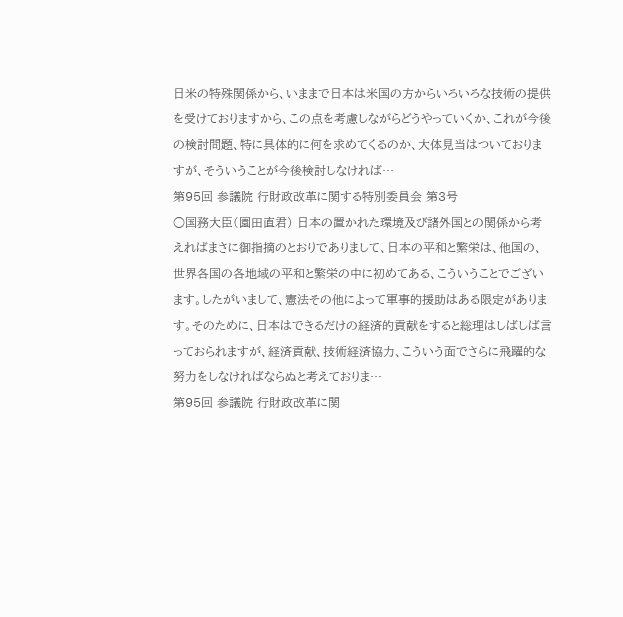日米の特殊関係から、いままで日本は米国の方からいろいろな技術の提供を受けておりますから、この点を考慮しながらどうやっていくか、これが今後の検討問題、特に具体的に何を求めてくるのか、大体見当はついておりますが、そういうことが今後検討しなければ…
第95回 参議院 行財政改革に関する特別委員会 第3号
○国務大臣(園田直君) 日本の置かれた環境及び諸外国との関係から考えればまさに御指摘のとおりでありまして、日本の平和と繁栄は、他国の、世界各国の各地域の平和と繁栄の中に初めてある、こういうことでございます。したがいまして、憲法その他によって軍事的援助はある限定があります。そのために、日本はできるだけの経済的貢献をすると総理はしばしば言っておられますが、経済貢献、技術経済協力、こういう面でさらに飛躍的な努力をしなければならぬと考えておりま…
第95回 参議院 行財政改革に関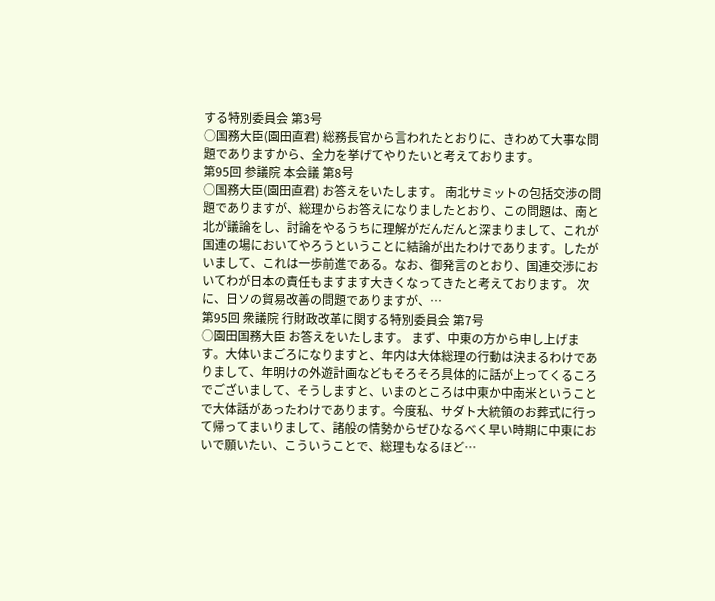する特別委員会 第3号
○国務大臣(園田直君) 総務長官から言われたとおりに、きわめて大事な問題でありますから、全力を挙げてやりたいと考えております。
第95回 参議院 本会議 第8号
○国務大臣(園田直君) お答えをいたします。 南北サミットの包括交渉の問題でありますが、総理からお答えになりましたとおり、この問題は、南と北が議論をし、討論をやるうちに理解がだんだんと深まりまして、これが国連の場においてやろうということに結論が出たわけであります。したがいまして、これは一歩前進である。なお、御発言のとおり、国連交渉においてわが日本の責任もますます大きくなってきたと考えております。 次に、日ソの貿易改善の問題でありますが、…
第95回 衆議院 行財政改革に関する特別委員会 第7号
○園田国務大臣 お答えをいたします。 まず、中東の方から申し上げます。大体いまごろになりますと、年内は大体総理の行動は決まるわけでありまして、年明けの外遊計画などもそろそろ具体的に話が上ってくるころでございまして、そうしますと、いまのところは中東か中南米ということで大体話があったわけであります。今度私、サダト大統領のお葬式に行って帰ってまいりまして、諸般の情勢からぜひなるべく早い時期に中東においで願いたい、こういうことで、総理もなるほど…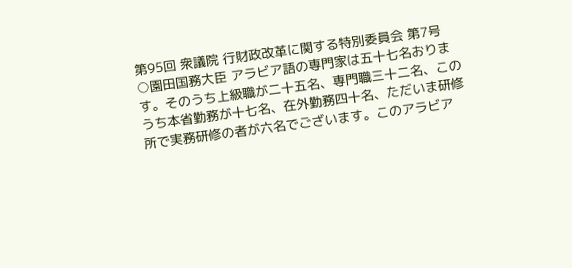第95回 衆議院 行財政改革に関する特別委員会 第7号
○園田国務大臣 アラビア語の専門家は五十七名おります。そのうち上級職が二十五名、専門職三十二名、このうち本省勤務が十七名、在外勤務四十名、ただいま研修所で実務研修の者が六名でございます。このアラビア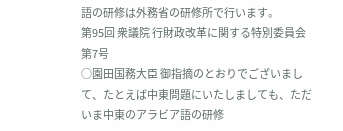語の研修は外務省の研修所で行います。
第95回 衆議院 行財政改革に関する特別委員会 第7号
○園田国務大臣 御指摘のとおりでございまして、たとえば中東問題にいたしましても、ただいま中東のアラビア語の研修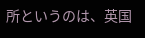所というのは、英国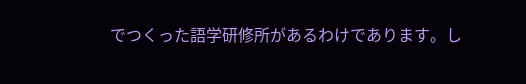でつくった語学研修所があるわけであります。し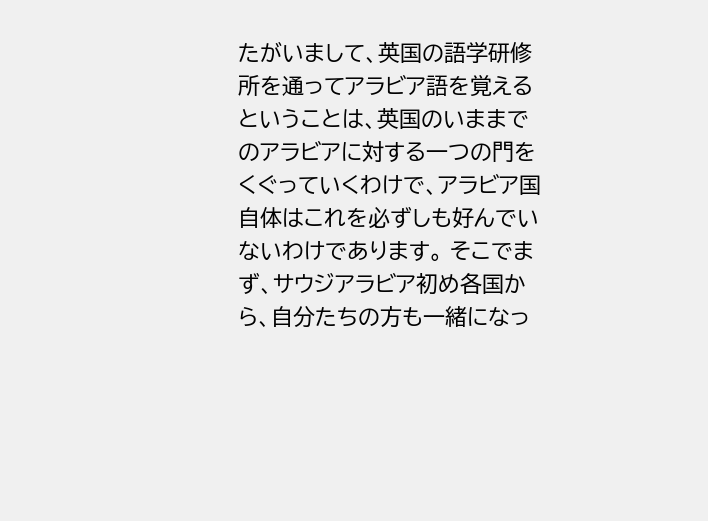たがいまして、英国の語学研修所を通ってアラビア語を覚えるということは、英国のいままでのアラビアに対する一つの門をくぐっていくわけで、アラビア国自体はこれを必ずしも好んでいないわけであります。 そこでまず、サウジアラビア初め各国から、自分たちの方も一緒になっ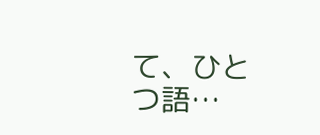て、ひとつ語…